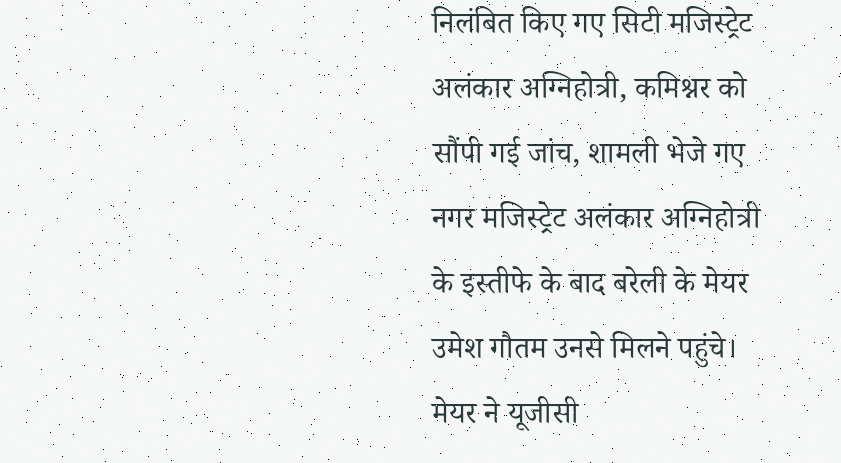निलंबित किए गए सिटी मजिस्ट्रेट अलंकार अग्निहोत्री, कमिश्नर को सौंपी गई जांच, शामली भेजे गए
नगर मजिस्ट्रेट अलंकार अग्निहोत्री के इस्तीफे के बाद बरेली के मेयर उमेश गौतम उनसे मिलने पहुंचे। मेयर ने यूजीसी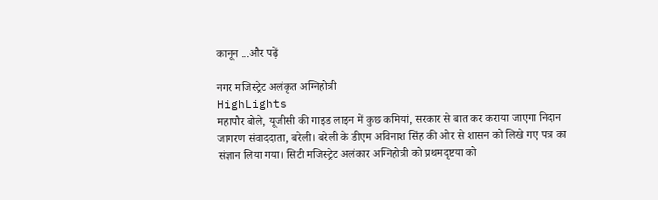कानून ...और पढ़ें

नगर मजिस्ट्रेट अलंकृत अग्निहोत्री
HighLights
महापौर बोले, यूजीसी की गाइड लाइन में कुछ कमियां, सरकार से बात कर कराया जाएगा निदान
जागरण संवाददाता, बरेली। बरेली के डीएम अविनाश सिंह की ओर से शासन को लिखे गए पत्र का संज्ञान लिया गया। सिटी मजिस्ट्रेट अलंकार अग्निहोत्री को प्रथमदृष्टया को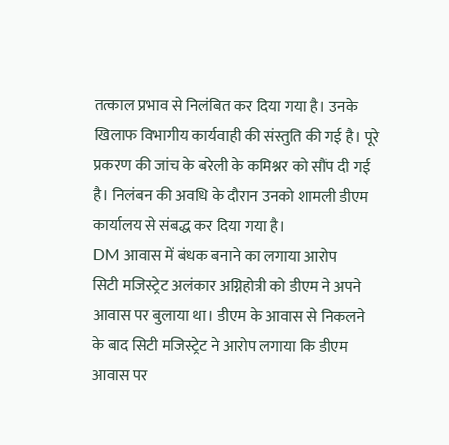तत्काल प्रभाव से निलंबित कर दिया गया है। उनके खिलाफ विभागीय कार्यवाही की संस्तुति की गई है। पूरे प्रकरण की जांच के बरेली के कमिश्नर को सौंप दी गई है। निलंबन की अवधि के दौरान उनको शामली डीएम कार्यालय से संबद्ध कर दिया गया है।
DM आवास में बंधक बनाने का लगाया आरोप
सिटी मजिस्ट्रेट अलंकार अग्निहोत्री को डीएम ने अपने आवास पर बुलाया था। डीएम के आवास से निकलने के बाद सिटी मजिस्ट्रेट ने आरोप लगाया कि डीएम आवास पर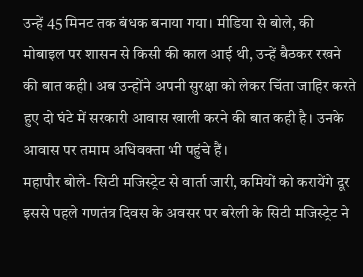उन्हें 45 मिनट तक बंधक बनाया गया। मीडिया से बोले, की मोबाइल पर शासन से किसी की काल आई थी, उन्हें बैठकर रखने की बात कही। अब उन्होंने अपनी सुरक्षा को लेकर चिंता जाहिर करते हुए दो घंटे में सरकारी आवास खाली करने की बात कही है। उनके आवास पर तमाम अधिवक्ता भी पहुंचे हैं।
महापौर बोले- सिटी मजिस्ट्रेट से वार्ता जारी, कमियों को करायेंगे दूर
इससे पहले गणतंत्र दिवस के अवसर पर बरेली के सिटी मजिस्ट्रेट ने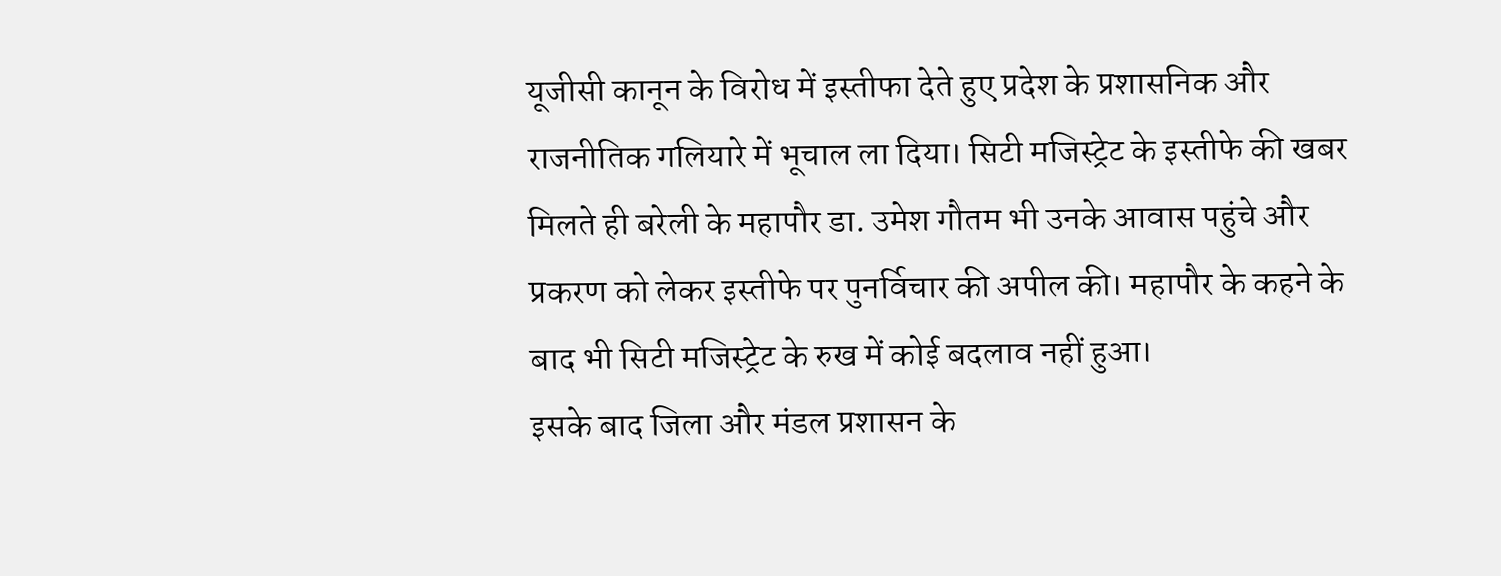यूजीसी कानून के विरोध में इस्तीफा देते हुए प्रदेश के प्रशासनिक और राजनीतिक गलियारे में भूचाल ला दिया। सिटी मजिस्ट्रेट के इस्तीफे की खबर मिलते ही बरेली के महापौर डा. उमेश गौतम भी उनके आवास पहुंचे और प्रकरण को लेकर इस्तीफे पर पुनर्विचार की अपील की। महापौर के कहने के बाद भी सिटी मजिस्ट्रेट के रुख में कोई बदलाव नहीं हुआ।
इसके बाद जिला और मंडल प्रशासन के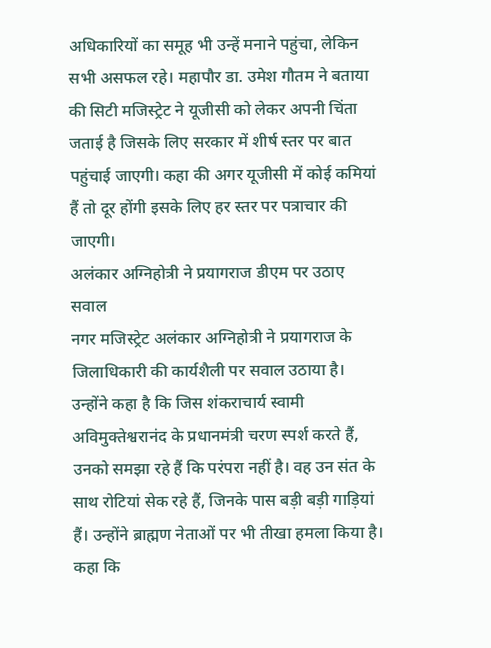अधिकारियों का समूह भी उन्हें मनाने पहुंचा, लेकिन सभी असफल रहे। महापौर डा. उमेश गौतम ने बताया की सिटी मजिस्ट्रेट ने यूजीसी को लेकर अपनी चिंता जताई है जिसके लिए सरकार में शीर्ष स्तर पर बात पहुंचाई जाएगी। कहा की अगर यूजीसी में कोई कमियां हैं तो दूर होंगी इसके लिए हर स्तर पर पत्राचार की जाएगी।
अलंकार अग्निहोत्री ने प्रयागराज डीएम पर उठाए सवाल
नगर मजिस्ट्रेट अलंकार अग्निहोत्री ने प्रयागराज के जिलाधिकारी की कार्यशैली पर सवाल उठाया है। उन्होंने कहा है कि जिस शंकराचार्य स्वामी अविमुक्तेश्वरानंद के प्रधानमंत्री चरण स्पर्श करते हैं, उनको समझा रहे हैं कि परंपरा नहीं है। वह उन संत के साथ रोटियां सेक रहे हैं, जिनके पास बड़ी बड़ी गाड़ियां हैं। उन्होंने ब्राह्मण नेताओं पर भी तीखा हमला किया है। कहा कि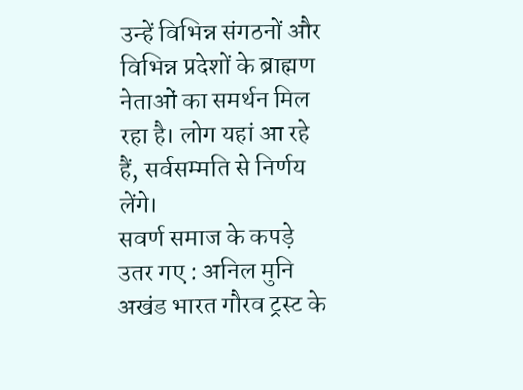उन्हें विभिन्न संगठनों और विभिन्न प्रदेशों के ब्राह्मण नेताओं का समर्थन मिल रहा है। लोग यहां आ रहे हैं, सर्वसम्मति से निर्णय लेंगे।
सवर्ण समाज के कपड़े उतर गए : अनिल मुनि
अखंड भारत गौरव ट्रस्ट के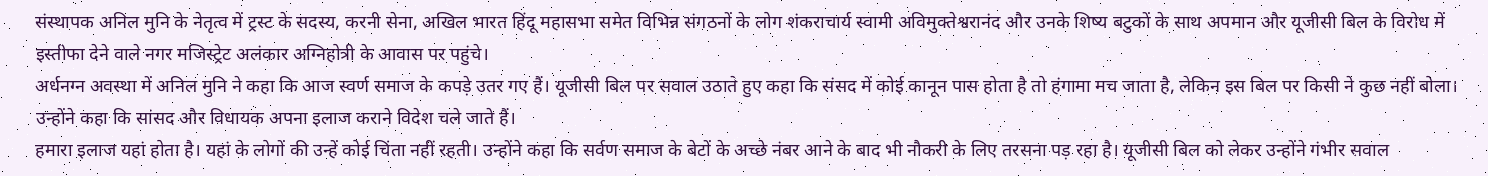संस्थापक अनिल मुनि के नेतृत्व में ट्रस्ट के सदस्य, करनी सेना, अखिल भारत हिंदू महासभा समेत विभिन्न संगठनों के लोग शंकराचार्य स्वामी अविमुक्तेश्वरानंद और उनके शिष्य बटुकों के साथ अपमान और यूजीसी बिल के विरोध में इस्तीफा देने वाले नगर मजिस्ट्रेट अलंकार अग्निहोत्री के आवास पर पहुंचे।
अर्धनग्न अवस्था में अनिल मुनि ने कहा कि आज स्वर्ण समाज के कपड़े उतर गए हैं। यूजीसी बिल पर सवाल उठाते हुए कहा कि संसद में कोई कानून पास होता है तो हंगामा मच जाता है, लेकिन इस बिल पर किसी ने कुछ नहीं बोला। उन्होंने कहा कि सांसद और विधायक अपना इलाज कराने विदेश चले जाते हैं।
हमारा इलाज यहां होता है। यहां के लोगों की उन्हें कोई चिंता नहीं रहती। उन्होंने कहा कि सर्वण समाज के बेटों के अच्छे नंबर आने के बाद भी नौकरी के लिए तरसना पड़ रहा है। यूजीसी बिल को लेकर उन्होंने गंभीर सवाल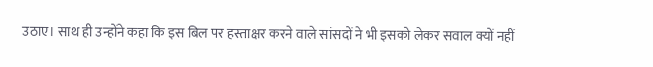उठाए। साथ ही उन्होंने कहा कि इस बिल पर हस्ताक्षर करने वाले सांसदों ने भी इसको लेकर सवाल क्यों नहीं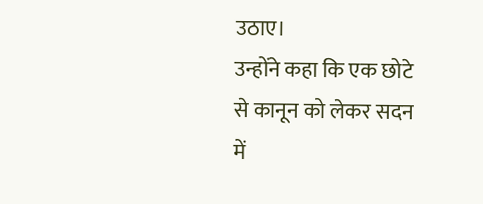उठाए।
उन्होंने कहा कि एक छोटे से कानून को लेकर सदन में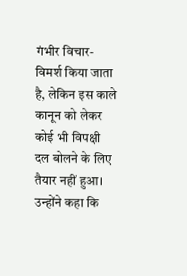गंभीर विचार-विमर्श किया जाता है, लेकिन इस काले कानून को लेकर कोई भी विपक्षी दल बोलने के लिए तैयार नहीं हुआ। उन्होंने कहा कि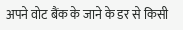अपने वोट बैंक के जाने के डर से किसी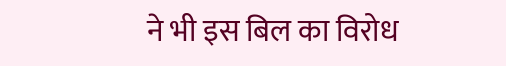ने भी इस बिल का विरोध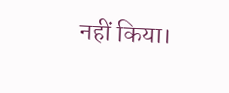नहीं किया।